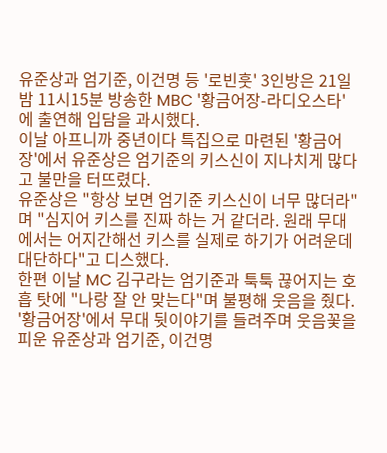유준상과 엄기준, 이건명 등 '로빈훗' 3인방은 21일 밤 11시15분 방송한 MBC '황금어장-라디오스타'에 출연해 입담을 과시했다.
이날 아프니까 중년이다 특집으로 마련된 '황금어장'에서 유준상은 엄기준의 키스신이 지나치게 많다고 불만을 터뜨렸다.
유준상은 "항상 보면 엄기준 키스신이 너무 많더라"며 "심지어 키스를 진짜 하는 거 같더라. 원래 무대에서는 어지간해선 키스를 실제로 하기가 어려운데 대단하다"고 디스했다.
한편 이날 MC 김구라는 엄기준과 툭툭 끊어지는 호흡 탓에 "나랑 잘 안 맞는다"며 불평해 웃음을 줬다.
'황금어장'에서 무대 뒷이야기를 들려주며 웃음꽃을 피운 유준상과 엄기준, 이건명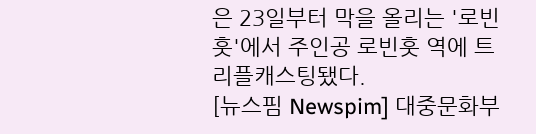은 23일부터 막을 올리는 '로빈훗'에서 주인공 로빈훗 역에 트리플캐스팅됐다.
[뉴스핌 Newspim] 대중문화부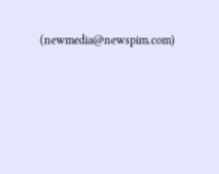(newmedia@newspim.com)